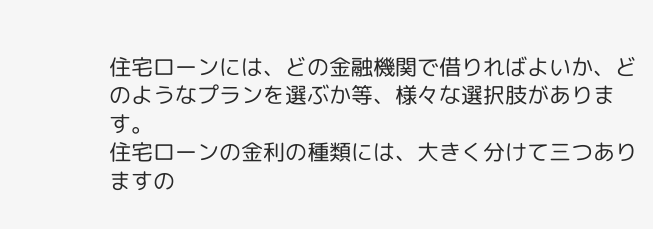住宅ローンには、どの金融機関で借りればよいか、どのようなプランを選ぶか等、様々な選択肢があります。
住宅ローンの金利の種類には、大きく分けて三つありますの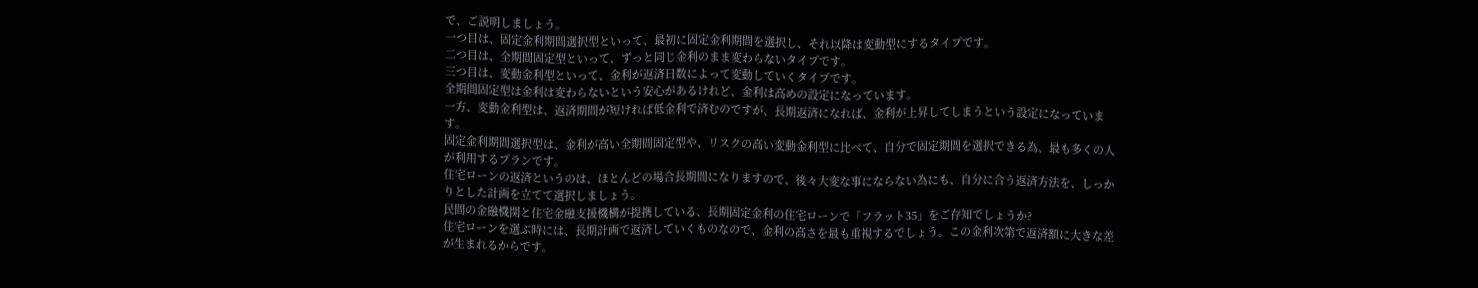で、ご説明しましょう。
一つ目は、固定金利期間選択型といって、最初に固定金利期間を選択し、それ以降は変動型にするタイプです。
二つ目は、全期間固定型といって、ずっと同じ金利のまま変わらないタイプです。
三つ目は、変動金利型といって、金利が返済日数によって変動していくタイプです。
全期間固定型は金利は変わらないという安心があるけれど、金利は高めの設定になっています。
一方、変動金利型は、返済期間が短ければ低金利で済むのですが、長期返済になれば、金利が上昇してしまうという設定になっています。
固定金利期間選択型は、金利が高い全期間固定型や、リスクの高い変動金利型に比べて、自分で固定期間を選択できる為、最も多くの人が利用するプランです。
住宅ローンの返済というのは、ほとんどの場合長期間になりますので、後々大変な事にならない為にも、自分に合う返済方法を、しっかりとした計画を立てて選択しましょう。
民間の金融機関と住宅金融支援機構が提携している、長期固定金利の住宅ローンで「フラット35」をご存知でしょうか?
住宅ローンを選ぶ時には、長期計画で返済していくものなので、金利の高さを最も重視するでしょう。この金利次第で返済額に大きな差が生まれるからです。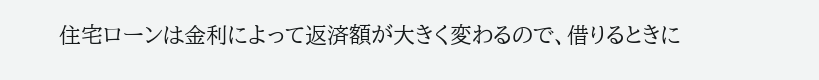住宅ローンは金利によって返済額が大きく変わるので、借りるときに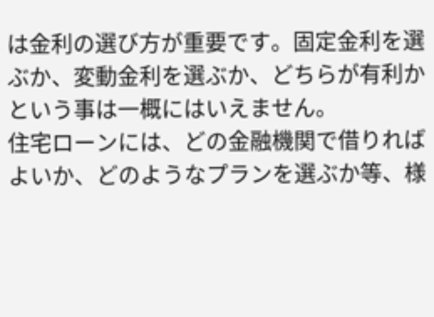は金利の選び方が重要です。固定金利を選ぶか、変動金利を選ぶか、どちらが有利かという事は一概にはいえません。
住宅ローンには、どの金融機関で借りればよいか、どのようなプランを選ぶか等、様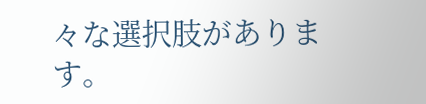々な選択肢があります。